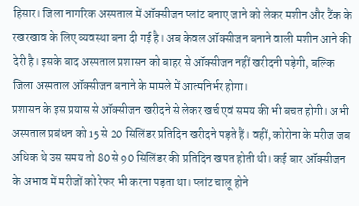हिसार। जिला नागरिक अस्पताल में ऑक्सीजन प्लांट बनाए जाने को लेकर मशीन और टैंक के रखरखाव के लिए व्यवस्था बना दी गई है। अब केवल ऑक्सीजन बनाने वाली मशीन आने की देरी है। इसके बाद अस्पताल प्रशासन को बाहर से ऑक्सीजन नहीं खरीदनी पड़ेगी, बल्कि जिला अस्पताल ऑक्सीजन बनाने के मामले में आत्मनिर्भर होगा।
प्रशासन के इस प्रयास से ऑक्सीजन खरीदने से लेकर खर्च एवं समय की भी बचत होगी। अभी अस्पताल प्रबंधन को 15 से 20 सिलिंडर प्रतिदिन खरीदने पड़ते हैं। वहीं, कोरोना के मरीज जब अधिक थे उस समय तो 80 से 90 सिलिंडर की प्रतिदिन खपत होती थी। कई बार ऑक्सीजन के अभाव में मरीजों को रेफर भी करना पड़ता था। प्लांट चालू होने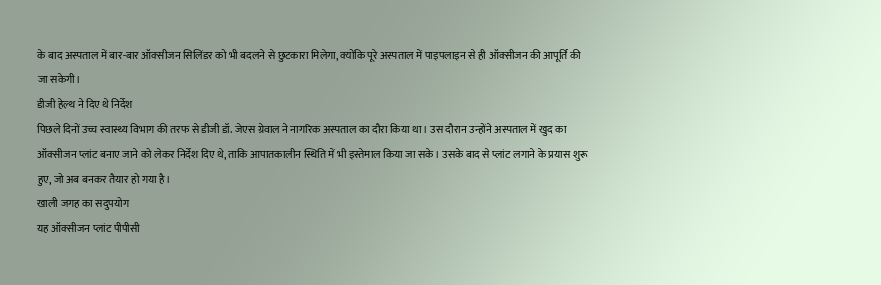के बाद अस्पताल में बार-बार ऑक्सीजन सिलिंडर को भी बदलने से छुटकारा मिलेगा, क्योंकि पूरे अस्पताल में पाइपलाइन से ही ऑक्सीजन की आपूर्ति की जा सकेगी।
डीजी हेल्थ ने दिए थे निर्देश
पिछले दिनों उच्च स्वास्थ्य विभाग की तरफ से डीजी डॉ. जेएस ग्रेवाल ने नागरिक अस्पताल का दौरा किया था। उस दौरान उन्होंने अस्पताल में खुद का ऑक्सीजन प्लांट बनाए जाने को लेकर निर्देश दिए थे, ताकि आपातकालीन स्थिति में भी इस्तेमाल किया जा सके। उसके बाद से प्लांट लगाने के प्रयास शुरू हुए, जो अब बनकर तैयार हो गया है।
खाली जगह का सदुपयोग
यह ऑक्सीजन प्लांट पीपीसी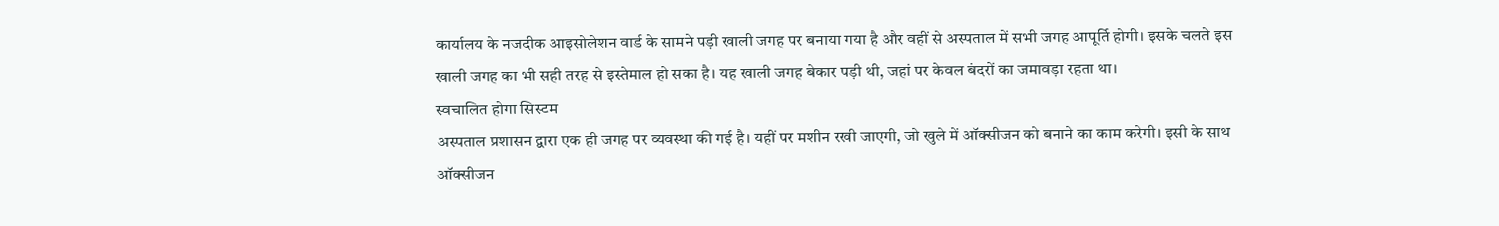कार्यालय के नजदीक आइसोलेशन वार्ड के सामने पड़ी खाली जगह पर बनाया गया है और वहीं से अस्पताल में सभी जगह आपूर्ति होगी। इसके चलते इस खाली जगह का भी सही तरह से इस्तेमाल हो सका है। यह खाली जगह बेकार पड़ी थी, जहां पर केवल बंदरों का जमावड़ा रहता था।
स्वचालित होगा सिस्टम
अस्पताल प्रशासन द्वारा एक ही जगह पर व्यवस्था की गई है। यहीं पर मशीन रखी जाएगी, जो खुले में ऑक्सीजन को बनाने का काम करेगी। इसी के साथ ऑक्सीजन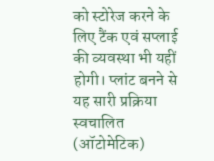को स्टोरेज करने के लिए टैंक एवं सप्लाई की व्यवस्था भी यहीं होगी। प्लांट बनने से यह सारी प्रक्रिया स्वचालित (ऑटोमेटिक)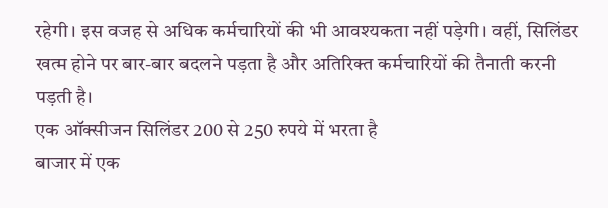रहेगी। इस वजह से अधिक कर्मचारियों की भी आवश्यकता नहीं पड़ेगी। वहीं, सिलिंडर खत्म होने पर बार-बार बदलने पड़ता है और अतिरिक्त कर्मचारियों की तैनाती करनी पड़ती है।
एक ऑक्सीजन सिलिंडर 200 से 250 रुपये में भरता है
बाजार में एक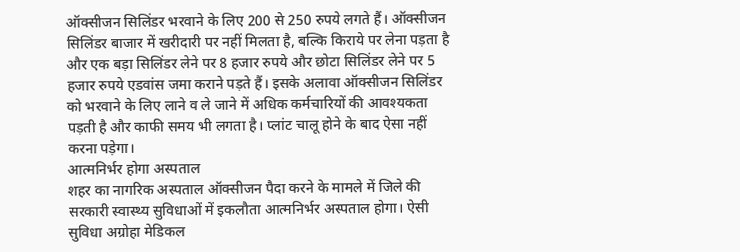ऑक्सीजन सिलिंडर भरवाने के लिए 200 से 250 रुपये लगते हैं। ऑक्सीजन सिलिंडर बाजार में खरीदारी पर नहीं मिलता है, बल्कि किराये पर लेना पड़ता है और एक बड़ा सिलिंडर लेने पर 8 हजार रुपये और छोटा सिलिंडर लेने पर 5 हजार रुपये एडवांस जमा कराने पड़ते हैं। इसके अलावा ऑक्सीजन सिलिंडर को भरवाने के लिए लाने व ले जाने में अधिक कर्मचारियों की आवश्यकता पड़ती है और काफी समय भी लगता है। प्लांट चालू होने के बाद ऐसा नहीं करना पड़ेगा।
आत्मनिर्भर होगा अस्पताल
शहर का नागरिक अस्पताल ऑक्सीजन पैदा करने के मामले में जिले की सरकारी स्वास्थ्य सुविधाओं में इकलौता आत्मनिर्भर अस्पताल होगा। ऐसी सुविधा अग्रोहा मेडिकल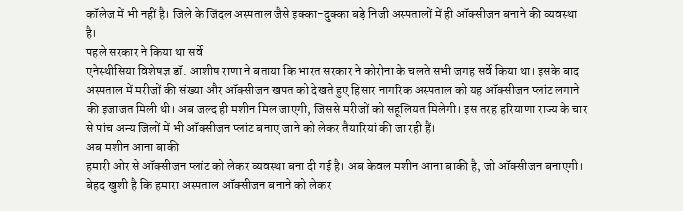कॉलेज में भी नहीं है। जिले के जिंदल अस्पताल जैसे इक्का-दुक्का बड़े निजी अस्पतालों में ही ऑक्सीजन बनाने की व्यवस्था है।
पहले सरकार ने किया था सर्वे
एनेस्थीसिया विशेषज्ञ डॉ. आशीष राणा ने बताया कि भारत सरकार ने कोरोना के चलते सभी जगह सर्वे किया था। इसके बाद अस्पताल में मरीजों की संख्या और ऑक्सीजन खपत को देखते हुए हिसार नागरिक अस्पताल को यह ऑक्सीजन प्लांट लगाने की इजाजत मिली थी। अब जल्द ही मशीन मिल जाएगी, जिससे मरीजों को सहूलियत मिलेगी। इस तरह हरियाणा राज्य के चार से पांच अन्य जिलों में भी ऑक्सीजन प्लांट बनाए जाने को लेकर तैयारियां की जा रही हैं।
अब मशीन आना बाकी
हमारी ओर से ऑक्सीजन प्लांट को लेकर व्यवस्था बना दी गई है। अब केवल मशीन आना बाकी है, जो ऑक्सीजन बनाएगी। बेहद खुशी है कि हमारा अस्पताल ऑक्सीजन बनाने को लेकर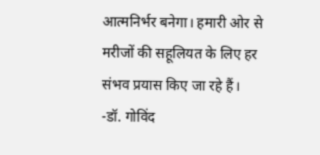आत्मनिर्भर बनेगा। हमारी ओर से मरीजों की सहूलियत के लिए हर संभव प्रयास किए जा रहे हैं।
-डॉ. गोविंद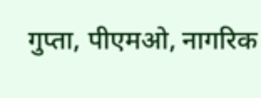गुप्ता, पीएमओ, नागरिक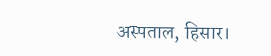अस्पताल, हिसार।